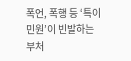폭언, 폭행 등 ‘특이 민원’이 빈발하는 부처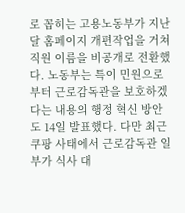로 꼽히는 고용노동부가 지난달 홈페이지 개편작업을 거쳐 직원 이름을 비공개로 전환했다. 노동부는 특이 민원으로부터 근로감독관을 보호하겠다는 내용의 행정 혁신 방안도 14일 발표했다. 다만 최근 쿠팡 사태에서 근로감독관 일부가 식사 대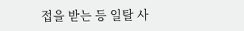접을 받는 등 일탈 사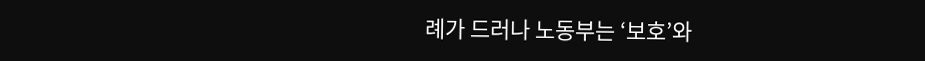례가 드러나 노동부는 ‘보호’와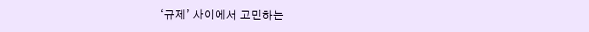‘규제’ 사이에서 고민하는